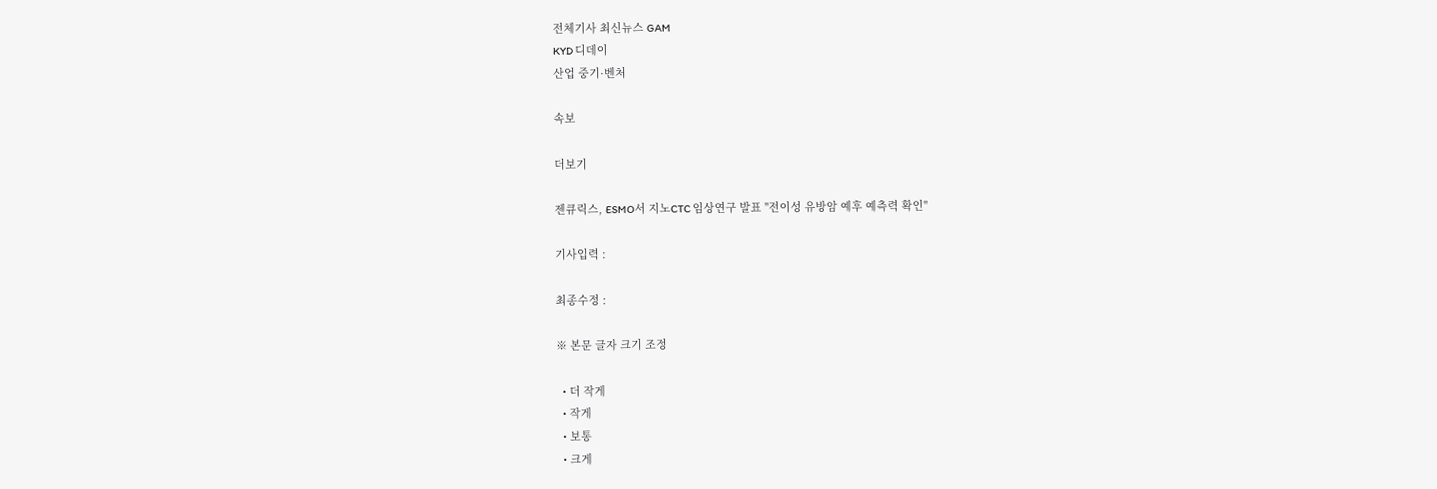전체기사 최신뉴스 GAM
KYD 디데이
산업 중기·벤처

속보

더보기

젠큐릭스, ESMO서 지노CTC 임상연구 발표 "전이성 유방암 예후 예측력 확인"

기사입력 :

최종수정 :

※ 본문 글자 크기 조정

  • 더 작게
  • 작게
  • 보통
  • 크게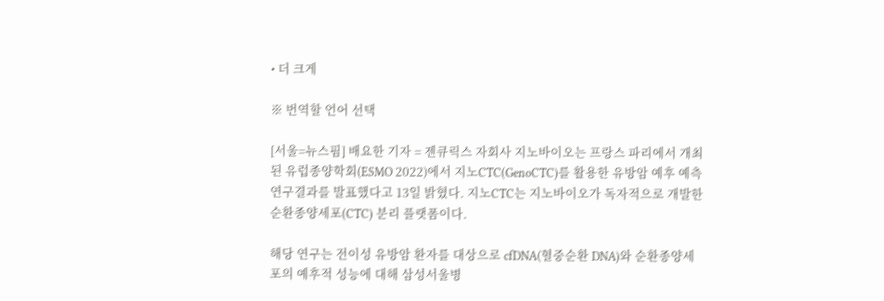• 더 크게

※ 번역할 언어 선택

[서울=뉴스핌] 배요한 기자 = 젠큐릭스 자회사 지노바이오는 프랑스 파리에서 개최된 유럽종양학회(ESMO 2022)에서 지노CTC(GenoCTC)를 활용한 유방암 예후 예측 연구결과를 발표했다고 13일 밝혔다. 지노CTC는 지노바이오가 독자적으로 개발한 순환종양세포(CTC) 분리 플랫폼이다.

해당 연구는 전이성 유방암 환자를 대상으로 cfDNA(혈중순환 DNA)와 순환종양세포의 예후적 성능에 대해 삼성서울병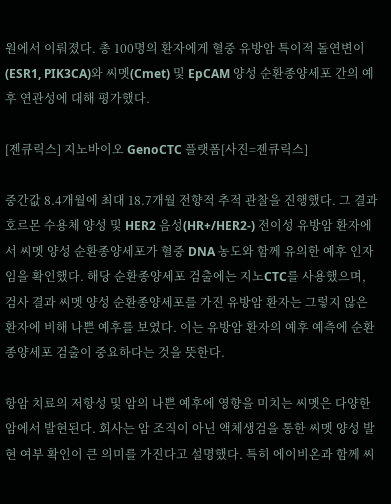원에서 이뤄졌다. 총 100명의 환자에게 혈중 유방암 특이적 돌연변이(ESR1, PIK3CA)와 씨멧(Cmet) 및 EpCAM 양성 순환종양세포 간의 예후 연관성에 대해 평가했다.

[젠큐릭스] 지노바이오 GenoCTC 플랫폼[사진=젠큐릭스]

중간값 8.4개월에 최대 18.7개월 전향적 추적 관찰을 진행했다. 그 결과 호르몬 수용체 양성 및 HER2 음성(HR+/HER2-) 전이성 유방암 환자에서 씨멧 양성 순환종양세포가 혈중 DNA 농도와 함께 유의한 예후 인자임을 확인했다. 해당 순환종양세포 검출에는 지노CTC를 사용했으며, 검사 결과 씨멧 양성 순환종양세포를 가진 유방암 환자는 그렇지 않은 환자에 비해 나쁜 예후를 보였다. 이는 유방암 환자의 예후 예측에 순환종양세포 검출이 중요하다는 것을 뜻한다.

항암 치료의 저항성 및 암의 나쁜 예후에 영향을 미치는 씨멧은 다양한 암에서 발현된다. 회사는 암 조직이 아닌 액체생검을 통한 씨멧 양성 발현 여부 확인이 큰 의미를 가진다고 설명했다. 특히 에이비온과 함께 씨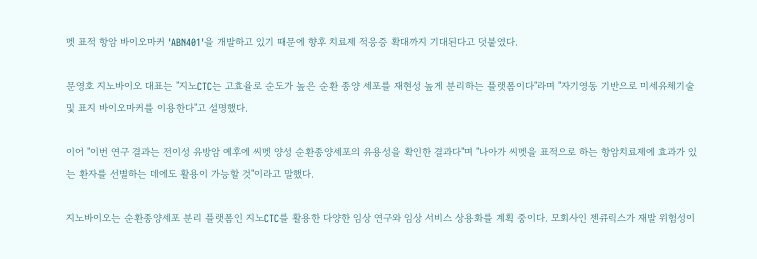멧 표적 항암 바이오마커 'ABN401'을 개발하고 있기 때문에 향후 치료제 적응증 확대까지 기대된다고 덧붙였다.

문영호 지노바이오 대표는 "지노CTC는 고효율로 순도가 높은 순환 종양 세포를 재현성 높게 분리하는 플랫폼이다"라며 "자기영동 기반으로 미세유체기술 및 표지 바이오마커를 이용한다"고 설명했다.

이어 "이번 연구 결과는 전이성 유방암 예후에 씨멧 양성 순환종양세포의 유용성을 확인한 결과다"며 "나아가 씨멧을 표적으로 하는 항암치료제에 효과가 있는 환자를 선별하는 데에도 활용이 가능할 것"이라고 말했다.

지노바이오는 순환종양세포 분리 플랫폼인 지노CTC를 활용한 다양한 임상 연구와 임상 서비스 상용화를 계획 중이다. 모회사인 젠큐릭스가 재발 위험성이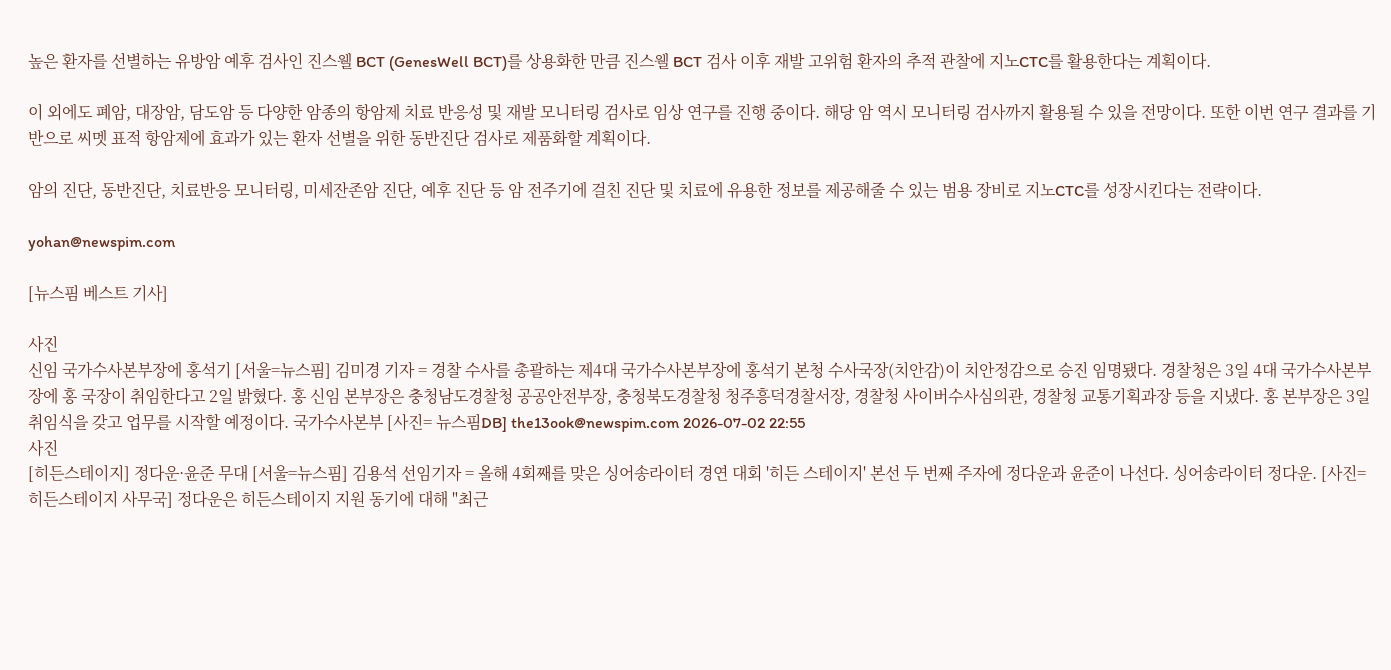높은 환자를 선별하는 유방암 예후 검사인 진스웰 BCT (GenesWell BCT)를 상용화한 만큼 진스웰 BCT 검사 이후 재발 고위험 환자의 추적 관찰에 지노CTC를 활용한다는 계획이다.

이 외에도 폐암, 대장암, 담도암 등 다양한 암종의 항암제 치료 반응성 및 재발 모니터링 검사로 임상 연구를 진행 중이다. 해당 암 역시 모니터링 검사까지 활용될 수 있을 전망이다. 또한 이번 연구 결과를 기반으로 씨멧 표적 항암제에 효과가 있는 환자 선별을 위한 동반진단 검사로 제품화할 계획이다.

암의 진단, 동반진단, 치료반응 모니터링, 미세잔존암 진단, 예후 진단 등 암 전주기에 걸친 진단 및 치료에 유용한 정보를 제공해줄 수 있는 범용 장비로 지노CTC를 성장시킨다는 전략이다.

yohan@newspim.com

[뉴스핌 베스트 기사]

사진
신임 국가수사본부장에 홍석기 [서울=뉴스핌] 김미경 기자 = 경찰 수사를 총괄하는 제4대 국가수사본부장에 홍석기 본청 수사국장(치안감)이 치안정감으로 승진 임명됐다. 경찰청은 3일 4대 국가수사본부장에 홍 국장이 취임한다고 2일 밝혔다. 홍 신임 본부장은 충청남도경찰청 공공안전부장, 충청북도경찰청 청주흥덕경찰서장, 경찰청 사이버수사심의관, 경찰청 교통기획과장 등을 지냈다. 홍 본부장은 3일 취임식을 갖고 업무를 시작할 예정이다. 국가수사본부 [사진= 뉴스핌DB] the13ook@newspim.com 2026-07-02 22:55
사진
[히든스테이지] 정다운·윤준 무대 [서울=뉴스핌] 김용석 선임기자 = 올해 4회째를 맞은 싱어송라이터 경연 대회 '히든 스테이지' 본선 두 번째 주자에 정다운과 윤준이 나선다. 싱어송라이터 정다운. [사진= 히든스테이지 사무국] 정다운은 히든스테이지 지원 동기에 대해 "최근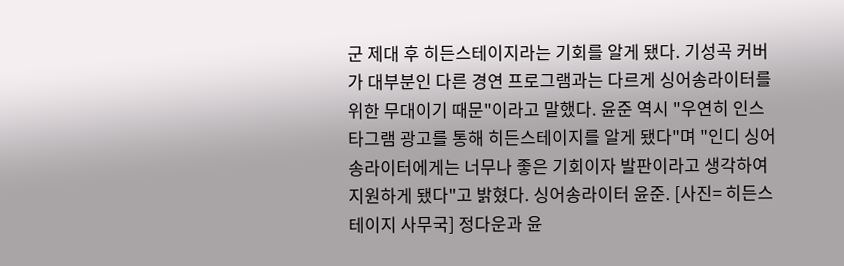군 제대 후 히든스테이지라는 기회를 알게 됐다. 기성곡 커버가 대부분인 다른 경연 프로그램과는 다르게 싱어송라이터를 위한 무대이기 때문"이라고 말했다. 윤준 역시 "우연히 인스타그램 광고를 통해 히든스테이지를 알게 됐다"며 "인디 싱어송라이터에게는 너무나 좋은 기회이자 발판이라고 생각하여 지원하게 됐다"고 밝혔다. 싱어송라이터 윤준. [사진= 히든스테이지 사무국] 정다운과 윤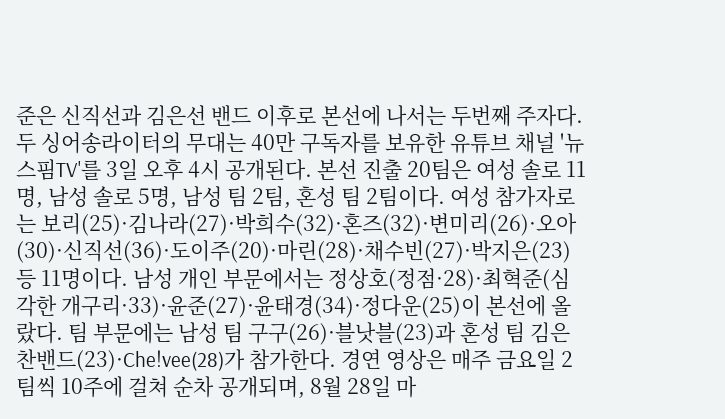준은 신직선과 김은선 밴드 이후로 본선에 나서는 두번째 주자다. 두 싱어송라이터의 무대는 40만 구독자를 보유한 유튜브 채널 '뉴스핌TV'를 3일 오후 4시 공개된다. 본선 진출 20팀은 여성 솔로 11명, 남성 솔로 5명, 남성 팀 2팀, 혼성 팀 2팀이다. 여성 참가자로는 보리(25)·김나라(27)·박희수(32)·혼즈(32)·변미리(26)·오아(30)·신직선(36)·도이주(20)·마린(28)·채수빈(27)·박지은(23) 등 11명이다. 남성 개인 부문에서는 정상호(정점·28)·최혁준(심각한 개구리·33)·윤준(27)·윤태경(34)·정다운(25)이 본선에 올랐다. 팀 부문에는 남성 팀 구구(26)·블낫블(23)과 혼성 팀 김은찬밴드(23)·Che!vee(28)가 참가한다. 경연 영상은 매주 금요일 2팀씩 10주에 걸쳐 순차 공개되며, 8월 28일 마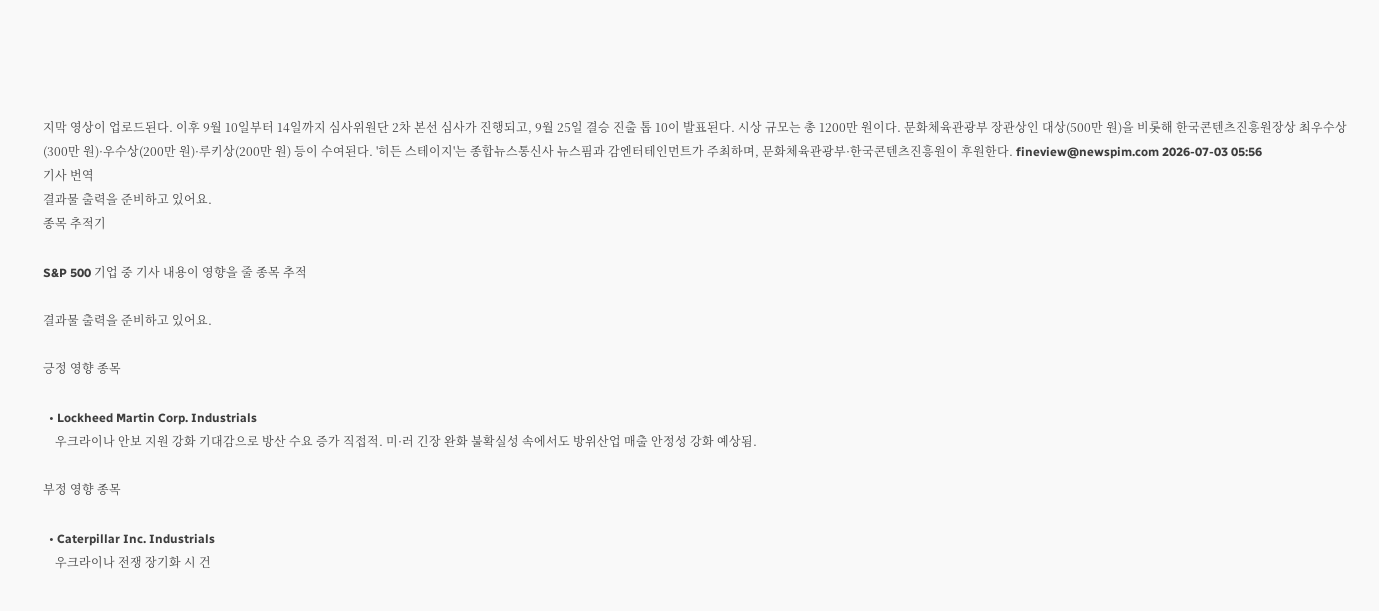지막 영상이 업로드된다. 이후 9월 10일부터 14일까지 심사위원단 2차 본선 심사가 진행되고, 9월 25일 결승 진출 톱 10이 발표된다. 시상 규모는 총 1200만 원이다. 문화체육관광부 장관상인 대상(500만 원)을 비롯해 한국콘텐츠진흥원장상 최우수상(300만 원)·우수상(200만 원)·루키상(200만 원) 등이 수여된다. '히든 스테이지'는 종합뉴스통신사 뉴스핌과 감엔터테인먼트가 주최하며, 문화체육관광부·한국콘텐츠진흥원이 후원한다. fineview@newspim.com 2026-07-03 05:56
기사 번역
결과물 출력을 준비하고 있어요.
종목 추적기

S&P 500 기업 중 기사 내용이 영향을 줄 종목 추적

결과물 출력을 준비하고 있어요.

긍정 영향 종목

  • Lockheed Martin Corp. Industrials
    우크라이나 안보 지원 강화 기대감으로 방산 수요 증가 직접적. 미·러 긴장 완화 불확실성 속에서도 방위산업 매출 안정성 강화 예상됨.

부정 영향 종목

  • Caterpillar Inc. Industrials
    우크라이나 전쟁 장기화 시 건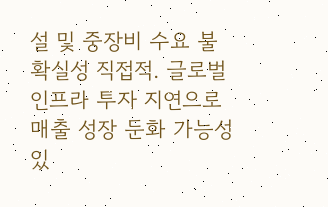설 및 중장비 수요 불확실성 직접적. 글로벌 인프라 투자 지연으로 매출 성장 둔화 가능성 있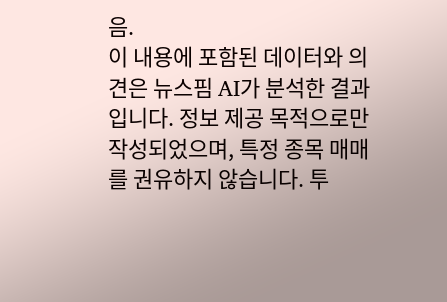음.
이 내용에 포함된 데이터와 의견은 뉴스핌 AI가 분석한 결과입니다. 정보 제공 목적으로만 작성되었으며, 특정 종목 매매를 권유하지 않습니다. 투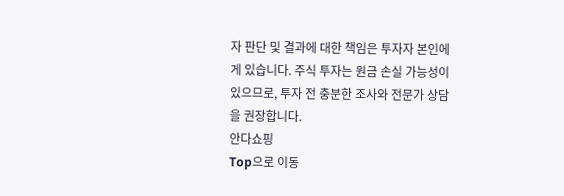자 판단 및 결과에 대한 책임은 투자자 본인에게 있습니다. 주식 투자는 원금 손실 가능성이 있으므로, 투자 전 충분한 조사와 전문가 상담을 권장합니다.
안다쇼핑
Top으로 이동